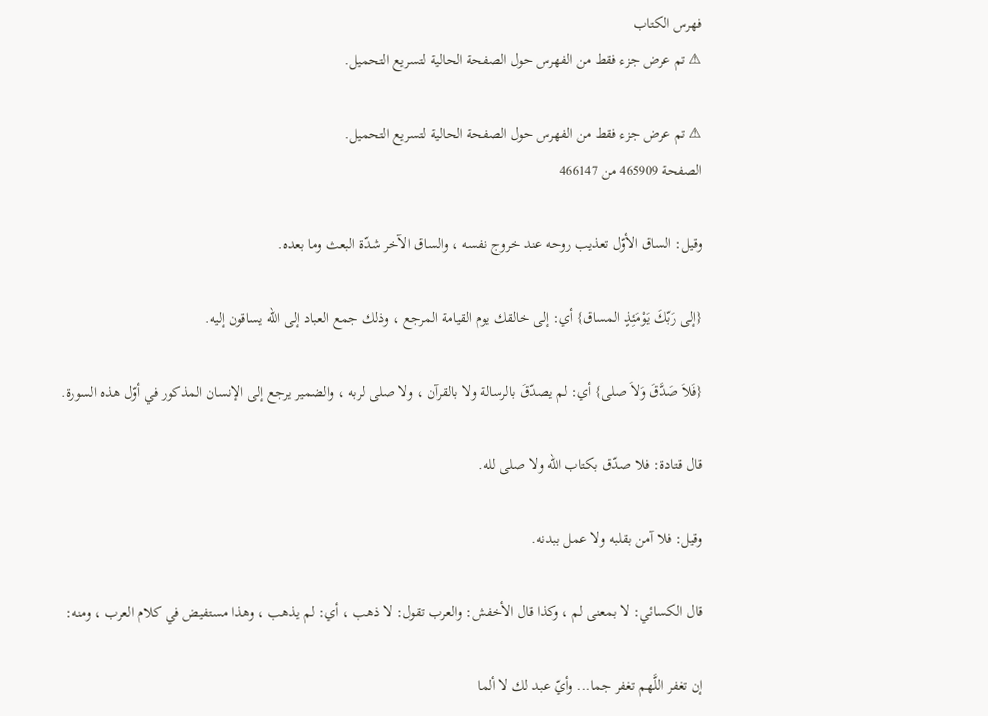فهرس الكتاب
⚠ تم عرض جزء فقط من الفهرس حول الصفحة الحالية لتسريع التحميل.

⚠ تم عرض جزء فقط من الفهرس حول الصفحة الحالية لتسريع التحميل.
الصفحة 465909 من 466147

وقيل: الساق الأوّل تعذيب روحه عند خروج نفسه ، والساق الآخر شدّة البعث وما بعده.

{إلى رَبّكَ يَوْمَئِذٍ المساق} أي: إلى خالقك يوم القيامة المرجع ، وذلك جمع العباد إلى الله يساقون إليه.

{فَلاَ صَدَّقَ وَلاَ صلى} أي: لم يصدّقَ بالرسالة ولا بالقرآن ، ولا صلى لربه ، والضمير يرجع إلى الإنسان المذكور في أوّل هذه السورة.

قال قتادة: فلا صدّق بكتاب الله ولا صلى لله.

وقيل: فلا آمن بقلبه ولا عمل ببدنه.

قال الكسائي: لا بمعنى لم ، وكذا قال الأخفش: والعرب تقول: لا ذهب ، أي: لم يذهب ، وهذا مستفيض في كلام العرب ، ومنه:

إن تغفر اللَّهم تغفر جما... وأيّ عبد لك لا ألما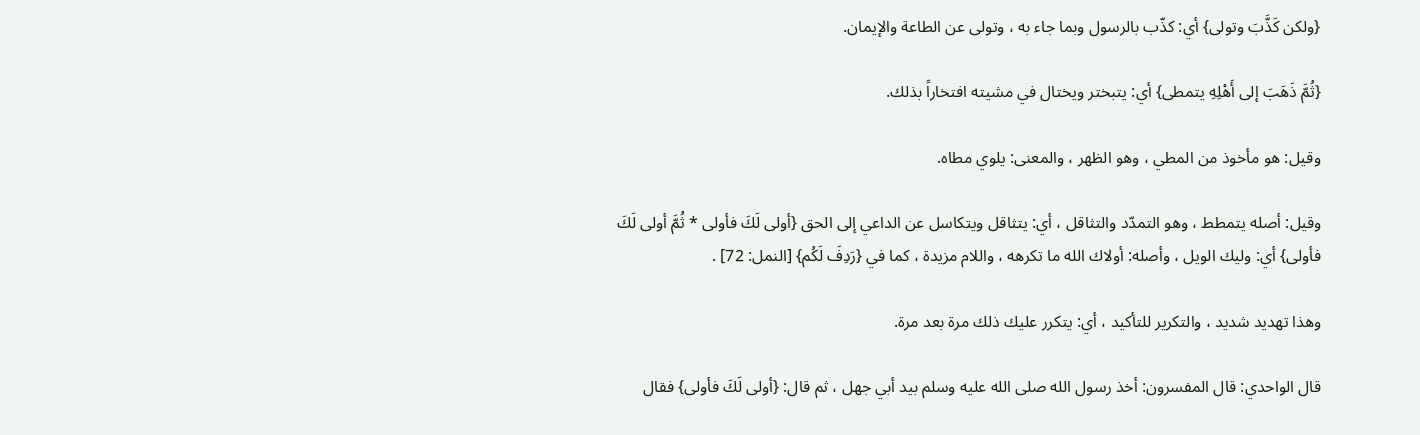{ولكن كَذَّبَ وتولى} أي: كذّب بالرسول وبما جاء به ، وتولى عن الطاعة والإيمان.

{ثُمَّ ذَهَبَ إلى أَهْلِهِ يتمطى} أي: يتبختر ويختال في مشيته افتخاراً بذلك.

وقيل: هو مأخوذ من المطي ، وهو الظهر ، والمعنى: يلوي مطاه.

وقيل: أصله يتمطط ، وهو التمدّد والتثاقل ، أي: يتثاقل ويتكاسل عن الداعي إلى الحق {أولى لَكَ فأولى * ثُمَّ أولى لَكَ فأولى} أي: وليك الويل ، وأصله: أولاك الله ما تكرهه ، واللام مزيدة ، كما في {رَدِفَ لَكُم} [النمل: 72] .

وهذا تهديد شديد ، والتكرير للتأكيد ، أي: يتكرر عليك ذلك مرة بعد مرة.

قال الواحدي: قال المفسرون: أخذ رسول الله صلى الله عليه وسلم بيد أبي جهل ، ثم قال: {أولى لَكَ فأولى} فقال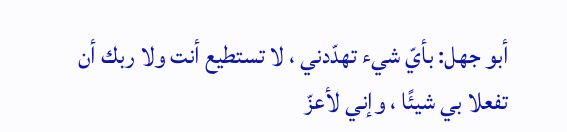أبو جهل: بأيّ شيء تهدّدني ، لا تستطيع أنت ولا ربك أن تفعلا بي شيئًا ، وإني لأعزّ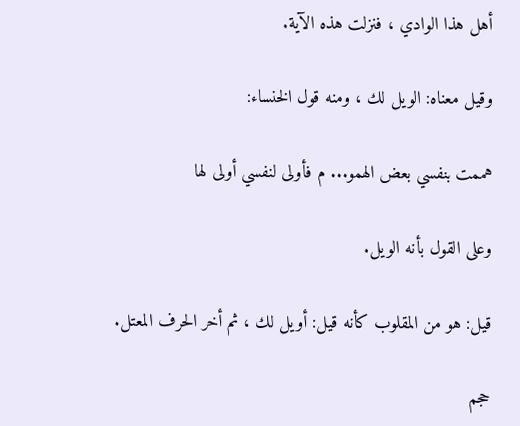أهل هذا الوادي ، فنزلت هذه الآية.

وقيل معناه: الويل لك ، ومنه قول الخنساء:

هممت بنفسي بعض الهمو... م فأولى لنفسي أولى لها

وعلى القول بأنه الويل.

قيل: هو من المقلوب كأنه قيل: أويل لك ، ثم أخر الحرف المعتل.

حجم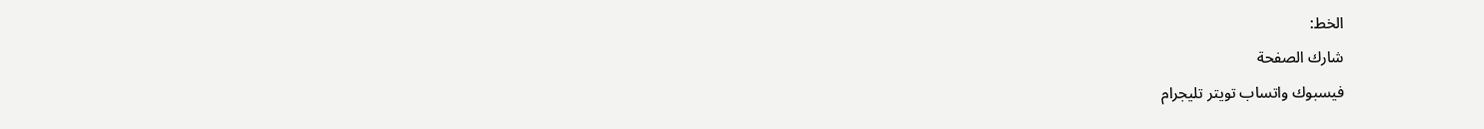الخط:
شارك الصفحة
فيسبوك واتساب تويتر تليجرام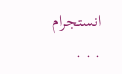انستجرام
. . .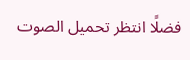فضلًا انتظر تحميل الصوت